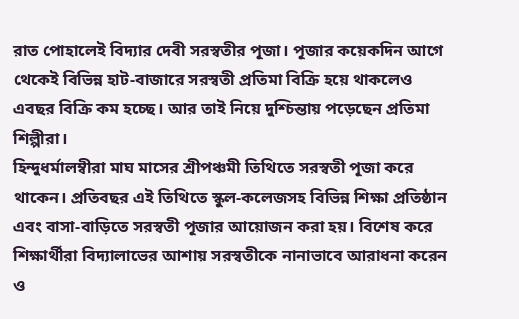রাত পোহালেই বিদ্যার দেবী সরস্বতীর পূজা। পূজার কয়েকদিন আগে থেকেই বিভিন্ন হাট-বাজারে সরস্বতী প্রতিমা বিক্রি হয়ে থাকলেও এবছর বিক্রি কম হচ্ছে। আর তাই নিয়ে দুশ্চিন্তায় পড়েছেন প্রতিমা শিল্পীরা।
হিন্দুধর্মালম্বীরা মাঘ মাসের শ্রীপঞ্চমী তিথিতে সরস্বতী পূজা করে থাকেন। প্রতিবছর এই তিথিতে স্কুল-কলেজসহ বিভিন্ন শিক্ষা প্রতিষ্ঠান এবং বাসা-বাড়িতে সরস্বতী পূজার আয়োজন করা হয়। বিশেষ করে শিক্ষার্থীরা বিদ্যালাভের আশায় সরস্বতীকে নানাভাবে আরাধনা করেন ও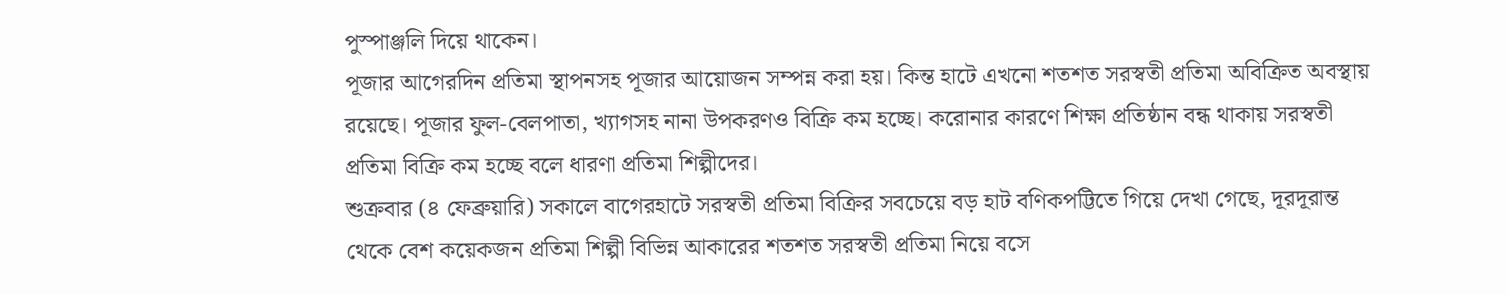পুস্পাঞ্জলি দিয়ে থাকেন।
পূজার আগেরদিন প্রতিমা স্থাপনসহ পূজার আয়োজন সম্পন্ন করা হয়। কিন্ত হাটে এখনো শতশত সরস্বতী প্রতিমা অবিক্রিত অবস্থায় রয়েছে। পূজার ফুল-বেলপাতা, খ্যাগসহ নানা উপকরণও বিক্রি কম হচ্ছে। করোনার কারণে শিক্ষা প্রতিষ্ঠান বন্ধ থাকায় সরস্বতী প্রতিমা বিক্রি কম হচ্ছে বলে ধারণা প্রতিমা শিল্পীদের।
শুক্রবার (৪ ফেব্রুয়ারি) সকালে বাগেরহাটে সরস্বতী প্রতিমা বিক্রির সবচেয়ে বড় হাট বণিকপট্টিতে গিয়ে দেখা গেছে, দূরদূরান্ত থেকে বেশ কয়েকজন প্রতিমা শিল্পী বিভিন্ন আকারের শতশত সরস্বতী প্রতিমা নিয়ে বসে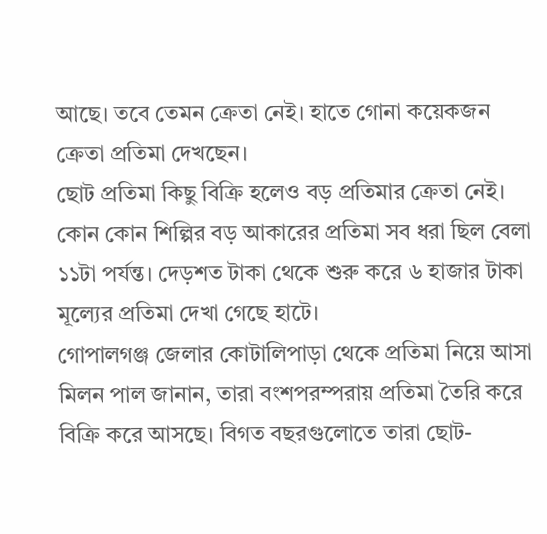আছে। তবে তেমন ক্রেতা নেই। হাতে গোনা কয়েকজন ক্রেতা প্রতিমা দেখছেন।
ছোট প্রতিমা কিছু বিক্রি হলেও বড় প্রতিমার ক্রেতা নেই। কোন কোন শিল্পির বড় আকারের প্রতিমা সব ধরা ছিল বেলা ১১টা পর্যন্ত। দেড়শত টাকা থেকে শুরু করে ৬ হাজার টাকা মূল্যের প্রতিমা দেখা গেছে হাটে।
গোপালগঞ্জ জেলার কোটালিপাড়া থেকে প্রতিমা নিয়ে আসা মিলন পাল জানান, তারা বংশপরম্পরায় প্রতিমা তৈরি করে বিক্রি করে আসছে। বিগত বছরগুলোতে তারা ছোট-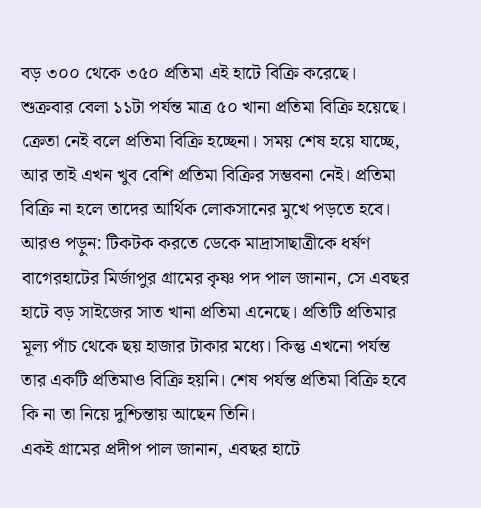বড় ৩০০ থেকে ৩৫০ প্রতিমা এই হাটে বিক্রি করেছে। শুক্রবার বেলা ১১টা পর্যন্ত মাত্র ৫০ খানা প্রতিমা বিক্রি হয়েছে। ক্রেতা নেই বলে প্রতিমা বিক্রি হচ্ছেনা। সময় শেষ হয়ে যাচ্ছে, আর তাই এখন খুব বেশি প্রতিমা বিক্রির সম্ভবনা নেই। প্রতিমা বিক্রি না হলে তাদের আর্থিক লোকসানের মুখে পড়তে হবে।
আরও পড়ুন: টিকটক করতে ডেকে মাদ্রাসাছাত্রীকে ধর্ষণ
বাগেরহাটের মির্জাপুর গ্রামের কৃষ্ণ পদ পাল জানান, সে এবছর হাটে বড় সাইজের সাত খানা প্রতিমা এনেছে। প্রতিটি প্রতিমার মূল্য পাঁচ থেকে ছয় হাজার টাকার মধ্যে। কিন্তু এখনো পর্যন্ত তার একটি প্রতিমাও বিক্রি হয়নি। শেষ পর্যন্ত প্রতিমা বিক্রি হবে কি না তা নিয়ে দুশ্চিন্তায় আছেন তিনি।
একই গ্রামের প্রদীপ পাল জানান, এবছর হাটে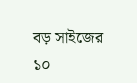বড় সাইজের ১০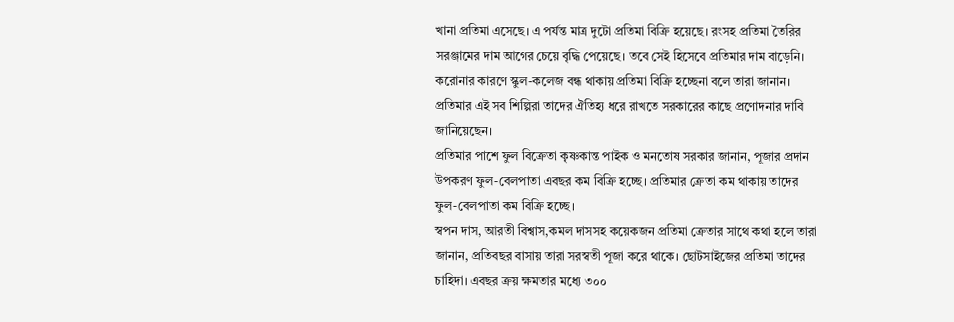খানা প্রতিমা এসেছে। এ পর্যন্ত মাত্র দুটো প্রতিমা বিক্রি হয়েছে। রংসহ প্রতিমা তৈরির সরঞ্জামের দাম আগের চেয়ে বৃদ্ধি পেয়েছে। তবে সেই হিসেবে প্রতিমার দাম বাড়েনি।
করোনার কারণে স্কুল-কলেজ বন্ধ থাকায় প্রতিমা বিক্রি হচ্ছেনা বলে তারা জানান। প্রতিমার এই সব শিল্পিরা তাদের ঐতিহ্য ধরে রাখতে সরকারের কাছে প্রণোদনার দাবি জানিয়েছেন।
প্রতিমার পাশে ফুল বিক্রেতা কৃষ্ণকান্ত পাইক ও মনতোষ সরকার জানান, পূজার প্রদান উপকরণ ফুল-বেলপাতা এবছর কম বিক্রি হচ্ছে। প্রতিমার ক্রেতা কম থাকায় তাদের ফুল-বেলপাতা কম বিক্রি হচ্ছে।
স্বপন দাস, আরতী বিশ্বাস,কমল দাসসহ কয়েকজন প্রতিমা ক্রেতার সাথে কথা হলে তারা জানান, প্রতিবছর বাসায় তারা সরস্বতী পূজা করে থাকে। ছোটসাইজের প্রতিমা তাদের চাহিদা। এবছর ক্রয় ক্ষমতার মধ্যে ৩০০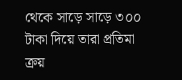থেকে সাড়ে সাড়ে ৩০০ টাকা দিয়ে তারা প্রতিমা ক্রয়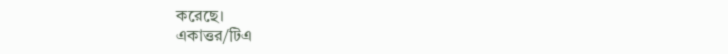করেছে।
একাত্তর/টিএ